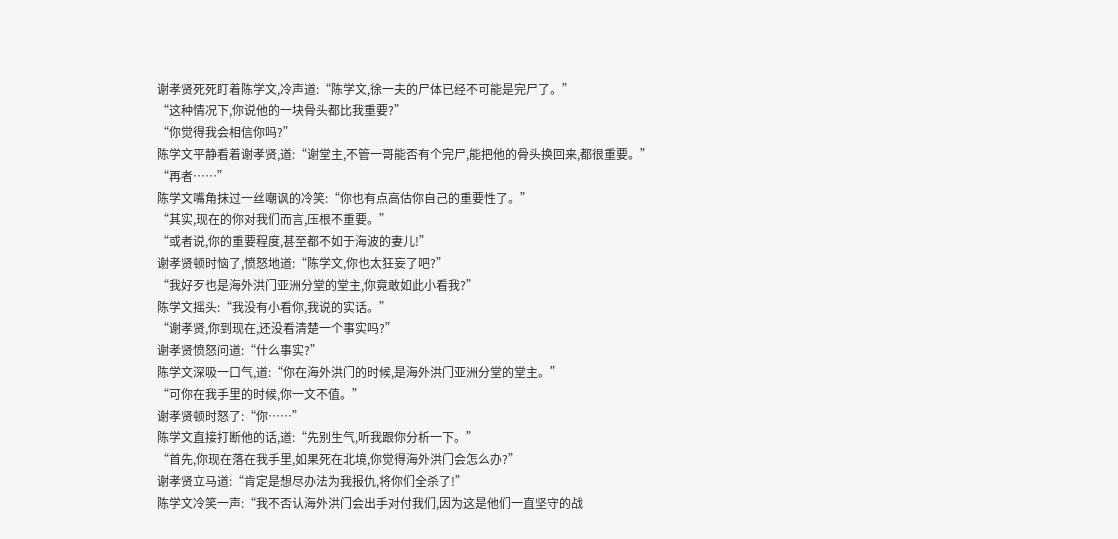谢孝贤死死盯着陈学文,冷声道:“陈学文,徐一夫的尸体已经不可能是完尸了。”
“这种情况下,你说他的一块骨头都比我重要?”
“你觉得我会相信你吗?”
陈学文平静看着谢孝贤,道:“谢堂主,不管一哥能否有个完尸,能把他的骨头换回来,都很重要。”
“再者……”
陈学文嘴角抹过一丝嘲讽的冷笑:“你也有点高估你自己的重要性了。”
“其实,现在的你对我们而言,压根不重要。”
“或者说,你的重要程度,甚至都不如于海波的妻儿!”
谢孝贤顿时恼了,愤怒地道:“陈学文,你也太狂妄了吧?”
“我好歹也是海外洪门亚洲分堂的堂主,你竟敢如此小看我?”
陈学文摇头:“我没有小看你,我说的实话。”
“谢孝贤,你到现在,还没看清楚一个事实吗?”
谢孝贤愤怒问道:“什么事实?”
陈学文深吸一口气,道:“你在海外洪门的时候,是海外洪门亚洲分堂的堂主。”
“可你在我手里的时候,你一文不值。”
谢孝贤顿时怒了:“你……”
陈学文直接打断他的话,道:“先别生气,听我跟你分析一下。”
“首先,你现在落在我手里,如果死在北境,你觉得海外洪门会怎么办?”
谢孝贤立马道:“肯定是想尽办法为我报仇,将你们全杀了!”
陈学文冷笑一声:“我不否认海外洪门会出手对付我们,因为这是他们一直坚守的战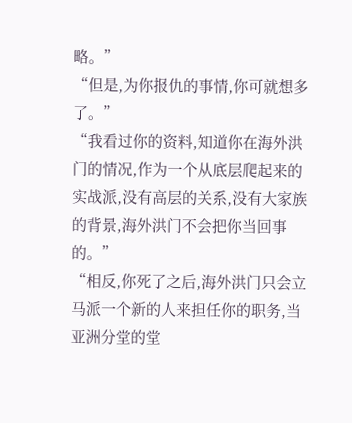略。”
“但是,为你报仇的事情,你可就想多了。”
“我看过你的资料,知道你在海外洪门的情况,作为一个从底层爬起来的实战派,没有高层的关系,没有大家族的背景,海外洪门不会把你当回事的。”
“相反,你死了之后,海外洪门只会立马派一个新的人来担任你的职务,当亚洲分堂的堂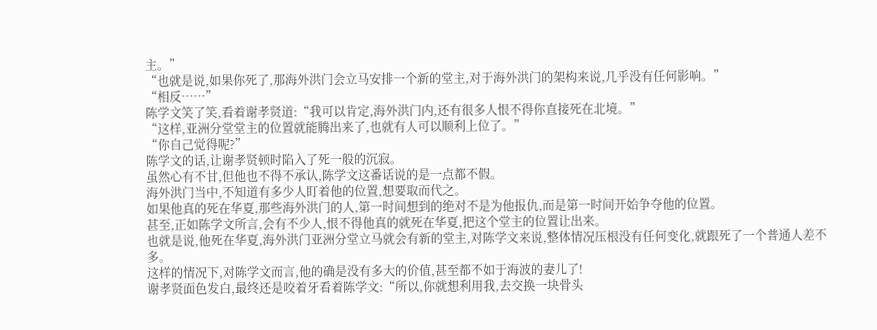主。”
“也就是说,如果你死了,那海外洪门会立马安排一个新的堂主,对于海外洪门的架构来说,几乎没有任何影响。”
“相反……”
陈学文笑了笑,看着谢孝贤道:“我可以肯定,海外洪门内,还有很多人恨不得你直接死在北境。”
“这样,亚洲分堂堂主的位置就能腾出来了,也就有人可以顺利上位了。”
“你自己觉得呢?”
陈学文的话,让谢孝贤顿时陷入了死一般的沉寂。
虽然心有不甘,但他也不得不承认,陈学文这番话说的是一点都不假。
海外洪门当中,不知道有多少人盯着他的位置,想要取而代之。
如果他真的死在华夏,那些海外洪门的人,第一时间想到的绝对不是为他报仇,而是第一时间开始争夺他的位置。
甚至,正如陈学文所言,会有不少人,恨不得他真的就死在华夏,把这个堂主的位置让出来。
也就是说,他死在华夏,海外洪门亚洲分堂立马就会有新的堂主,对陈学文来说,整体情况压根没有任何变化,就跟死了一个普通人差不多。
这样的情况下,对陈学文而言,他的确是没有多大的价值,甚至都不如于海波的妻儿了!
谢孝贤面色发白,最终还是咬着牙看着陈学文:“所以,你就想利用我,去交换一块骨头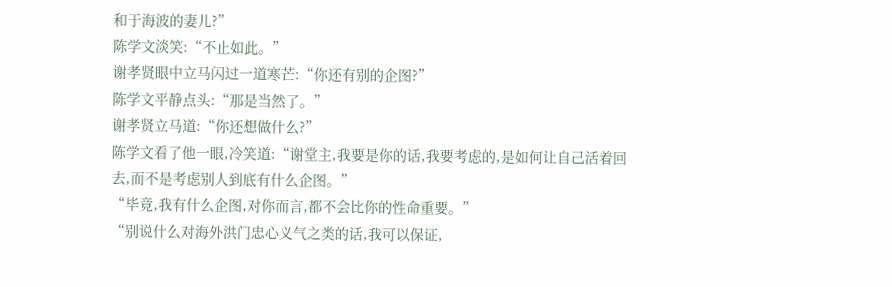和于海波的妻儿?”
陈学文淡笑:“不止如此。”
谢孝贤眼中立马闪过一道寒芒:“你还有别的企图?”
陈学文平静点头:“那是当然了。”
谢孝贤立马道:“你还想做什么?”
陈学文看了他一眼,冷笑道:“谢堂主,我要是你的话,我要考虑的,是如何让自己活着回去,而不是考虑别人到底有什么企图。”
“毕竟,我有什么企图,对你而言,都不会比你的性命重要。”
“别说什么对海外洪门忠心义气之类的话,我可以保证,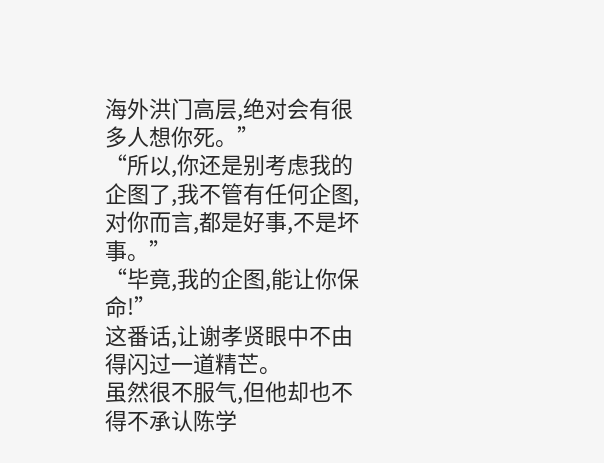海外洪门高层,绝对会有很多人想你死。”
“所以,你还是别考虑我的企图了,我不管有任何企图,对你而言,都是好事,不是坏事。”
“毕竟,我的企图,能让你保命!”
这番话,让谢孝贤眼中不由得闪过一道精芒。
虽然很不服气,但他却也不得不承认陈学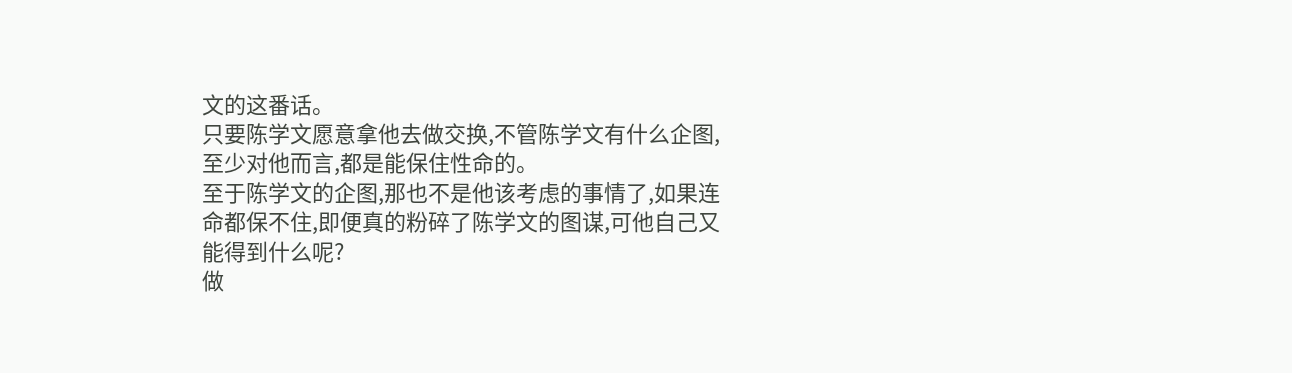文的这番话。
只要陈学文愿意拿他去做交换,不管陈学文有什么企图,至少对他而言,都是能保住性命的。
至于陈学文的企图,那也不是他该考虑的事情了,如果连命都保不住,即便真的粉碎了陈学文的图谋,可他自己又能得到什么呢?
做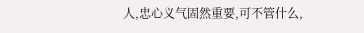人,忠心义气固然重要,可不管什么,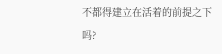不都得建立在活着的前提之下吗?